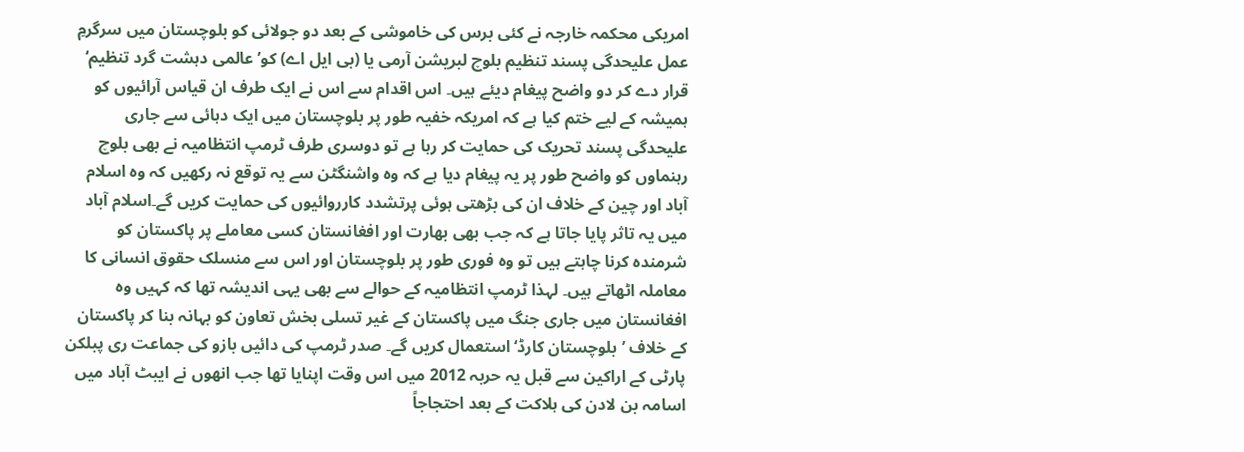امریکی محکمہ خارجہ نے کئی برس کی خاموشی کے بعد دو جولائی کو بلوچستان میں سرگرمِ عمل علیحدگی پسند تنظیم بلوچ لبریشن آرمی یا (بی ایل اے) کو’عالمی دہشت گرد تنظیم‘ قرار دے کر دو واضح پیغام دیئے ہیں۔ اس اقدام سے اس نے ایک طرف ان قیاس آرائیوں کو ہمیشہ کے لیے ختم کیا ہے کہ امریکہ خفیہ طور پر بلوچستان میں ایک دہائی سے جاری علیحدگی پسند تحریک کی حمایت کر رہا ہے تو دوسری طرف ٹرمپ انتظامیہ نے بھی بلوچ رہنماوں کو واضح طور پر یہ پیغام دیا ہے کہ وہ واشنگٹن سے یہ توقع نہ رکھیں کہ وہ اسلام آباد اور چین کے خلاف ان کی بڑھتی ہوئی پرتشدد کارروائیوں کی حمایت کریں گے۔اسلام آباد میں یہ تاثر پایا جاتا ہے کہ جب بھی بھارت اور افغانستان کسی معاملے پر پاکستان کو شرمندہ کرنا چاہتے ہیں تو وہ فوری طور پر بلوچستان اور اس سے منسلک حقوق انسانی کا معاملہ اٹھاتے ہیں۔ لہذا ٹرمپ انتظامیہ کے حوالے سے بھی یہی اندیشہ تھا کہ کہیں وہ افغانستان میں جاری جنگ میں پاکستان کے غیر تسلی بخش تعاون کو بہانہ بنا کر پاکستان کے خلاف ’بلوچستان کارڈ‘ استعمال کریں گے۔ صدر ٹرمپ کی دائیں بازو کی جماعت ری پبلکن پارٹی کے اراکین سے قبل یہ حربہ 2012 میں اس وقت اپنایا تھا جب انھوں نے ایبٹ آباد میں اسامہ بن لادن کی ہلاکت کے بعد احتجاجاً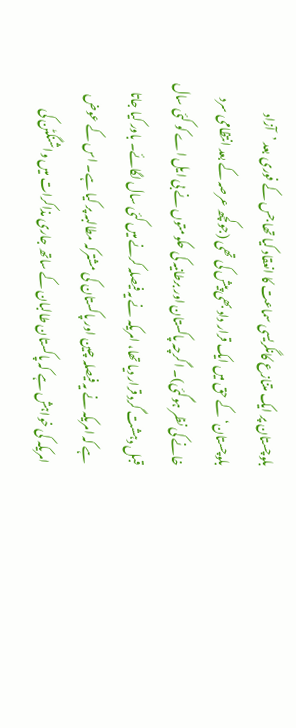بلوچستان پر ایک متنازع کانگریسی سماعت کا انعقاد کیا تھا جس کے فوری بعد ’آزاد بلوچستان‘ کے حق میں ایک قرار داد بھی پیش کی تھی (جوکچھ عرصہ کے بعد انتظامی سرد خانے کی نظر ہوگئی)۔ اگرچہ پاکستان اور برطانیہ کی حکومتوں نے بی ایل اے کو کئی سال قبل دہشت گرد قرار دیا تھا، امریکہ نے یہ فیصلہ کرنے میں کئی سال لگائے۔ باور کیا جاتا ہے کہ امریکہ نے یہ فیصلہ چین اور پاکستان کی مشترکہ مطالبہ پر کیا ہے۔ اس کے عوض امریکہ کی خواہش ہے کہ پاکستان طالبان کے ساتھ جاری مذاکرات میں واشنگٹن کی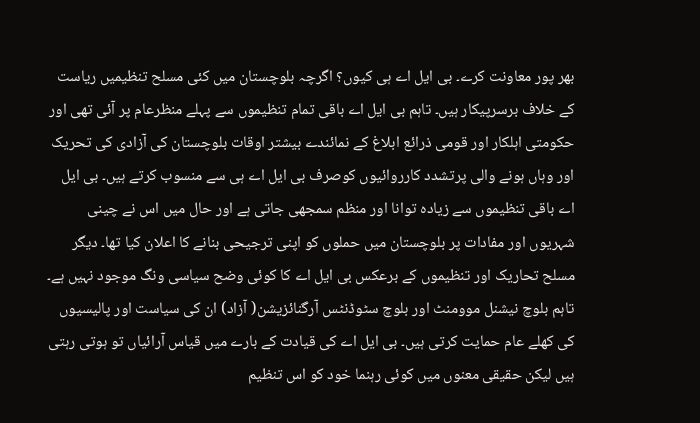بھر پور معاونت کرے۔ بی ایل اے ہی کیوں؟ اگرچہ بلوچستان میں کئی مسلح تنظیمیں ریاست کے خلاف برسرپیکار ہیں۔ تاہم بی ایل اے باقی تمام تنظیموں سے پہلے منظرعام پر آئی تھی اور حکومتی اہلکار اور قومی ذرائع ابلاغ کے نمائندے بیشتر اوقات بلوچستان کی آزادی کی تحریک اور وہاں ہونے والی پرتشدد کارروائیوں کوصرف بی ایل اے ہی سے منسوب کرتے ہیں۔ بی ایل اے باقی تنظیموں سے زیادہ توانا اور منظم سمجھی جاتی ہے اور حال میں اس نے چینی شہریوں اور مفادات پر بلوچستان میں حملوں کو اپنی ترجیحی بنانے کا اعلان کیا تھا۔ دیگر مسلح تحاریک اور تنظیموں کے برعکس بی ایل اے کا کوئی وضح سیاسی ونگ موجود نہیں ہے۔ تاہم بلوچ نیشنل موومنٹ اور بلوچ سٹوڈنٹس آرگنائزیشن( آزاد) ان کی سیاست اور پالیسیوں کی کھلے عام حمایت کرتی ہیں۔ بی ایل اے کی قیادت کے بارے میں قیاس آرائیاں تو ہوتی رہتی ہیں لیکن حقیقی معنوں میں کوئی رہنما خود کو اس تنظیم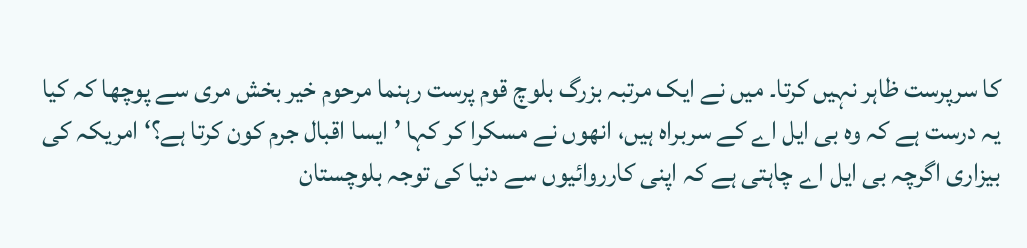کا سرپرست ظاہر نہیں کرتا۔ میں نے ایک مرتبہ بزرگ بلوچ قوم پرست رہنما مرحوم خیر بخش مری سے پوچھا کہ کیا یہ درست ہے کہ وہ بی ایل اے کے سربراہ ہیں، انھوں نے مسکرا کر کہا ’ایسا اقبال جرم کون کرتا ہے؟‘ امریکہ کی بیزاری اگرچہ بی ایل اے چاہتی ہے کہ اپنی کارروائیوں سے دنیا کی توجہ بلوچستان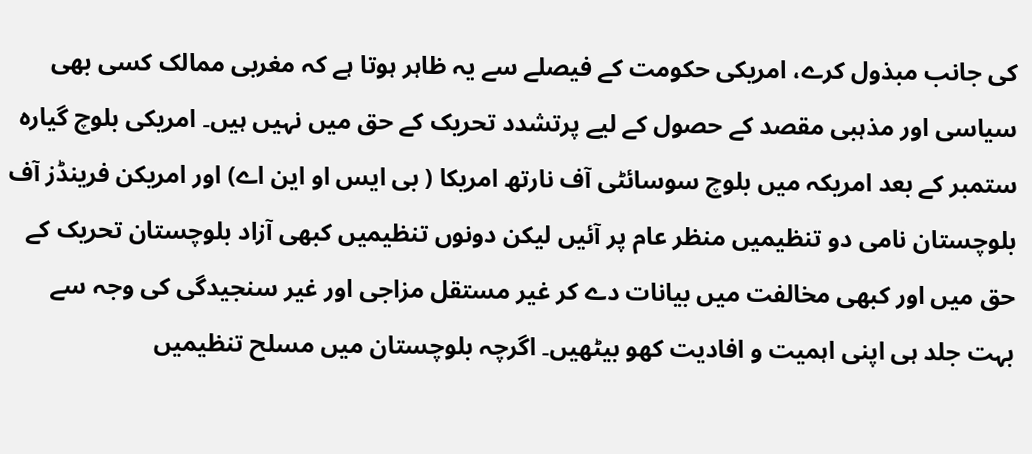کی جانب مبذول کرے، امریکی حکومت کے فیصلے سے یہ ظاہر ہوتا ہے کہ مغربی ممالک کسی بھی سیاسی اور مذہبی مقصد کے حصول کے لیے پرتشدد تحریک کے حق میں نہیں ہیں۔ امریکی بلوچ گیارہ ستمبر کے بعد امریکہ میں بلوچ سوسائٹی آف نارتھ امریکا ( بی ایس او این اے) اور امریکن فرینڈز آف بلوچستان نامی دو تنظیمیں منظر عام پر آئیں لیکن دونوں تنظیمیں کبھی آزاد بلوچستان تحریک کے حق میں اور کبھی مخالفت میں بیانات دے کر غیر مستقل مزاجی اور غیر سنجیدگی کی وجہ سے بہت جلد ہی اپنی اہمیت و افادیت کھو بیٹھیں۔ اگرچہ بلوچستان میں مسلح تنظیمیں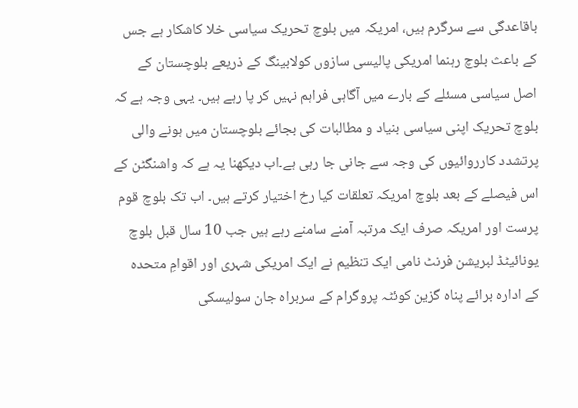باقاعدگی سے سرگرم ہیں، امریکہ میں بلوچ تحریک سیاسی خلا کاشکار ہے جس کے باعث بلوچ رہنما امریکی پالیسی سازوں کولابینگ کے ذریعے بلوچستان کے اصل سیاسی مسئلے کے بارے میں آگاہی فراہم نہیں کر پا رہے ہیں۔ یہی وجہ ہے کہ بلوچ تحریک اپنی سیاسی بنیاد و مطالبات کی بجائے بلوچستان میں ہونے والی پرتشدد کارروائیوں کی وجہ سے جانی جا رہی ہے۔اب دیکھنا یہ ہے کہ واشنگٹن کے اس فیصلے کے بعد بلوچ امریکہ تعلقات کیا رخ اختیار کرتے ہیں۔ اب تک بلوچ قوم پرست اور امریکہ صرف ایک مرتبہ آمنے سامنے رہے ہیں جب 10 سال قبل بلوچ یونائیٹڈ لبریشن فرنٹ نامی ایک تنظیم نے ایک امریکی شہری اور اقوامِ متحدہ کے ادارہ برائے پناہ گزین کوئٹہ پروگرام کے سربراہ جان سولیسکی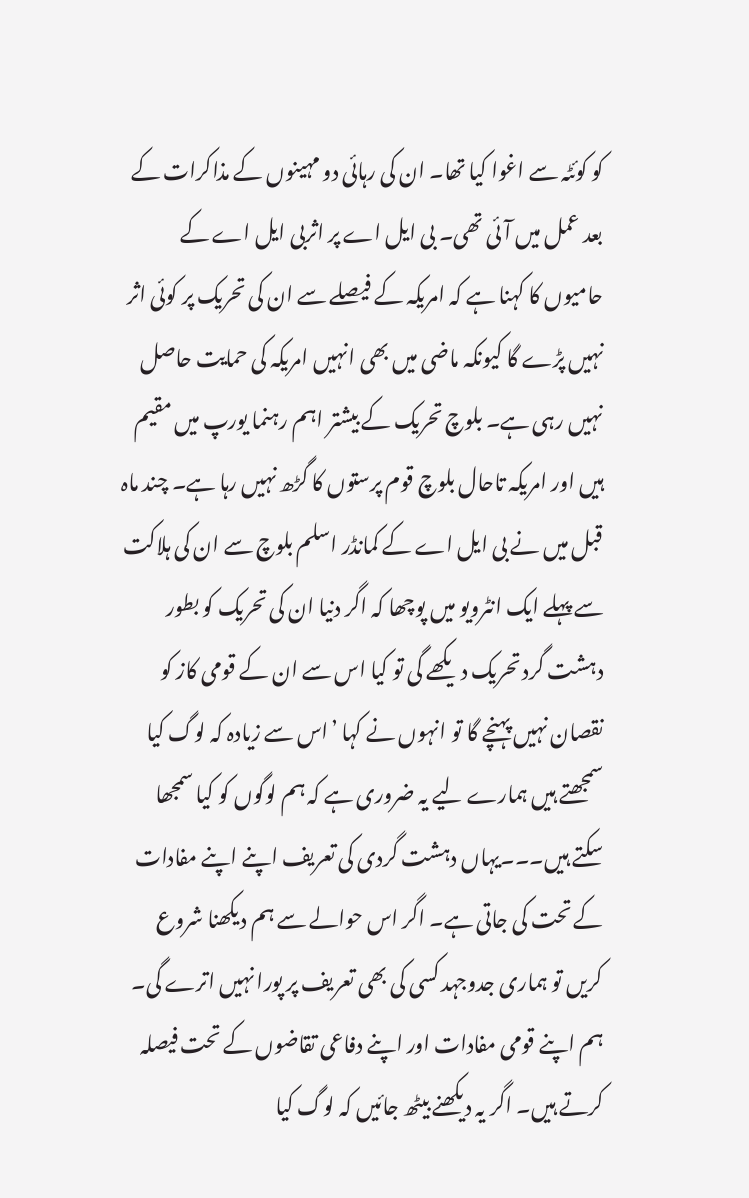کو کوئٹہ سے اغوا کیا تھا۔ ان کی رہائی دو مہینوں کے مذاکرات کے بعد عمل میں آئی تھی۔ بی ایل اے پر اثربی ایل اے کے حامیوں کا کہنا ہے کہ امریکہ کے فیصلے سے ان کی تحریک پر کوئی اثر نہیں پڑے گا کیونکہ ماضی میں بھی انہیں امریکہ کی حمایت حاصل نہیں رہی ہے۔ بلوچ تحریک کے بیشتر اہم رہنما یورپ میں مقیم ہیں اور امریکہ تاحال بلوچ قوم پرستوں کا گڑھ نہیں رہا ہے۔ چند ماہ قبل میں نے بی ایل اے کے کمانڈر اسلم بلوچ سے ان کی ہلاکت سے پہلے ایک انٹرویو میں پوچھا کہ اگر دنیا ان کی تحریک کو بطور دہشت گرد تحریک دیکھے گی تو کیا اس سے ان کے قومی کاز کو نقصان نہیں پہنچے گا تو انہوں نے کہا ’اس سے زیادہ کہ لوگ کیا سمجھتے ہیں ہمارے لیے یہ ضروری ہے کہ ہم لوگوں کو کیا سمجھا سکتے ہیں۔۔۔یہاں دہشت گردی کی تعریف اپنے اپنے مفادات کے تحت کی جاتی ہے۔ اگر اس حوالے سے ہم دیکھنا شروع کریں تو ہماری جدوجہد کسی کی بھی تعریف پر پورا نہیں اترے گی۔ ہم اپنے قومی مفادات اور اپنے دفاعی تقاضوں کے تحت فیصلہ کرتے ہیں۔ اگر یہ دیکھنے بیٹھ جائیں کہ لوگ کیا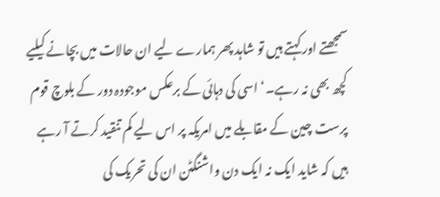سمجھتے اور کہتے ہیں تو شاہد پھر ہمارے لیے ان حالات میں بچانے کیلیے کچھ بھی نہ رہے۔‘ اسی کی دہائی کے برعکس موجودہ دور کے بلوچ قوم پرست چین کے مقابلے میں امریکہ پر اس لیے کم تنقید کرتے آ رہے ہیں کہ شاید ایک نہ ایک دن واشنگٹن ان کی تحریک کی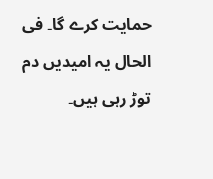حمایت کرے گا۔ فی الحال یہ امیدیں دم توڑ رہی ہیں۔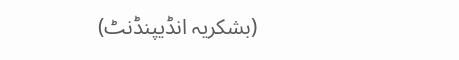(بشکریہ انڈیپنڈنٹ)